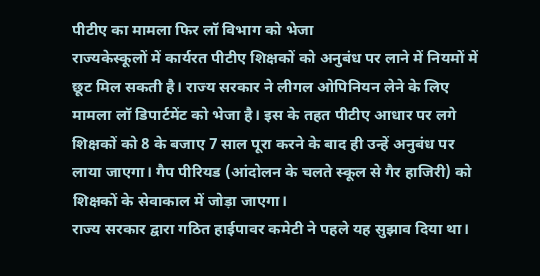पीटीए का मामला फिर लॉ विभाग को भेजा
राज्यकेस्कूलों में कार्यरत पीटीए शिक्षकों को अनुबंध पर लाने में नियमों में छूट मिल सकती है। राज्य सरकार ने लीगल ओपिनियन लेने के लिए मामला लॉ डिपार्टमेंट को भेजा है। इस के तहत पीटीए आधार पर लगे शिक्षकों को 8 के बजाए 7 साल पूरा करने के बाद ही उन्हें अनुबंध पर लाया जाएगा। गैप पीरियड (आंदोलन के चलते स्कूल से गैर हाजिरी) को शिक्षकों के सेवाकाल में जोड़ा जाएगा।
राज्य सरकार द्वारा गठित हाईपावर कमेटी ने पहले यह सुझाव दिया था।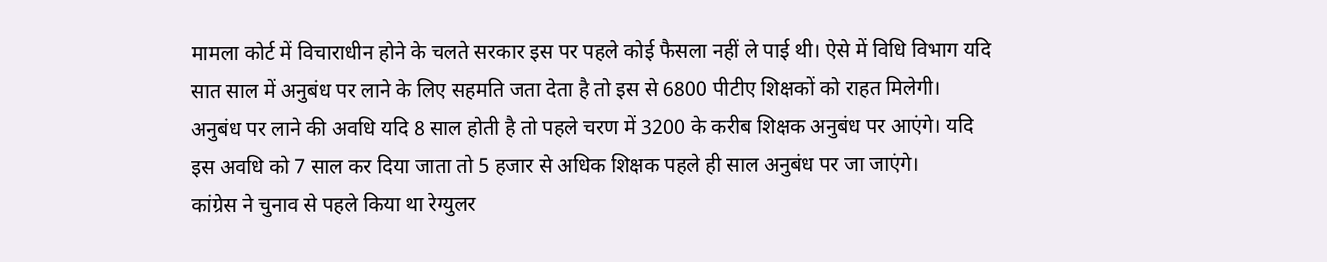मामला कोर्ट में विचाराधीन होने के चलते सरकार इस पर पहले कोई फैसला नहीं ले पाई थी। ऐसे में विधि विभाग यदि सात साल में अनुबंध पर लाने के लिए सहमति जता देता है तो इस से 6800 पीटीए शिक्षकों को राहत मिलेगी। अनुबंध पर लाने की अवधि यदि 8 साल होती है तो पहले चरण में 3200 के करीब शिक्षक अनुबंध पर आएंगे। यदि इस अवधि को 7 साल कर दिया जाता तो 5 हजार से अधिक शिक्षक पहले ही साल अनुबंध पर जा जाएंगे।
कांग्रेस ने चुनाव से पहले किया था रेग्युलर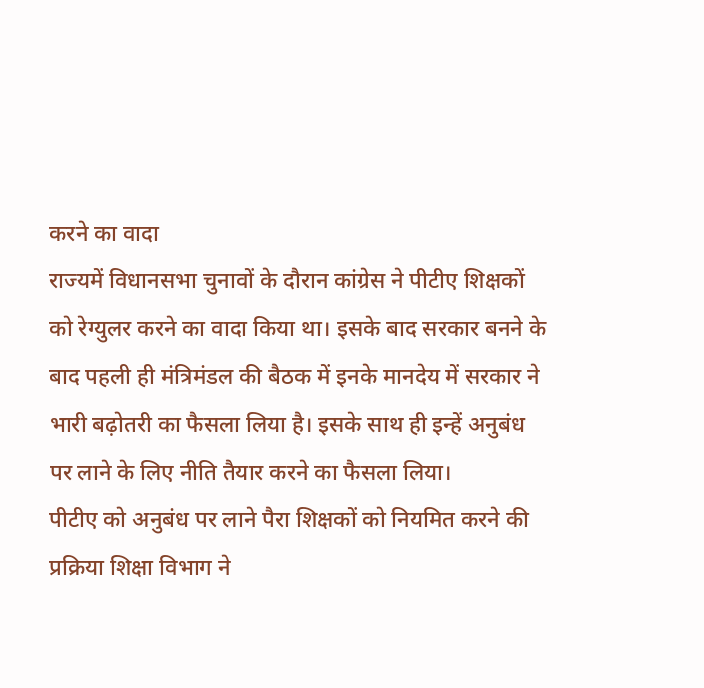करने का वादा
राज्यमें विधानसभा चुनावों के दौरान कांग्रेस ने पीटीए शिक्षकों को रेग्युलर करने का वादा किया था। इसके बाद सरकार बनने के बाद पहली ही मंत्रिमंडल की बैठक में इनके मानदेय में सरकार ने भारी बढ़ोतरी का फैसला लिया है। इसके साथ ही इन्हें अनुबंध पर लाने के लिए नीति तैयार करने का फैसला लिया।
पीटीए को अनुबंध पर लाने पैरा शिक्षकों को नियमित करने की प्रक्रिया शिक्षा विभाग ने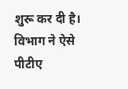शुरू कर दी है। विभाग ने ऐसे पीटीए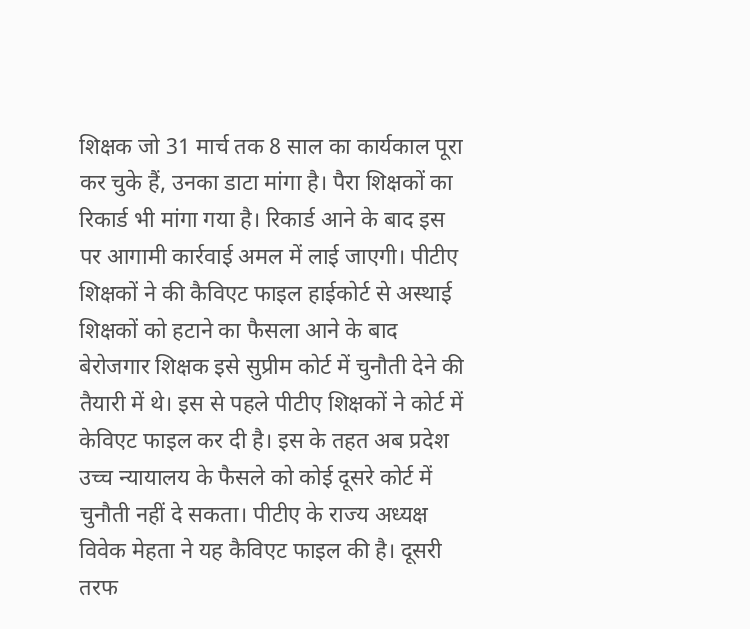शिक्षक जो 31 मार्च तक 8 साल का कार्यकाल पूरा कर चुके हैं, उनका डाटा मांगा है। पैरा शिक्षकों का रिकार्ड भी मांगा गया है। रिकार्ड आने के बाद इस पर आगामी कार्रवाई अमल में लाई जाएगी। पीटीए शिक्षकों ने की कैविएट फाइल हाईकोर्ट से अस्थाई शिक्षकों को हटाने का फैसला आने के बाद बेरोजगार शिक्षक इसे सुप्रीम कोर्ट में चुनौती देने की तैयारी में थे। इस से पहले पीटीए शिक्षकों ने कोर्ट में केविएट फाइल कर दी है। इस के तहत अब प्रदेश उच्च न्यायालय के फैसले को कोई दूसरे कोर्ट में चुनौती नहीं दे सकता। पीटीए के राज्य अध्यक्ष विवेक मेहता ने यह कैविएट फाइल की है। दूसरी तरफ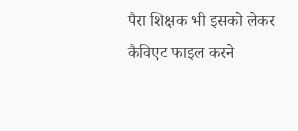पैरा शिक्षक भी इसको लेकर कैविएट फाइल करने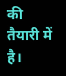की तैयारी में है।